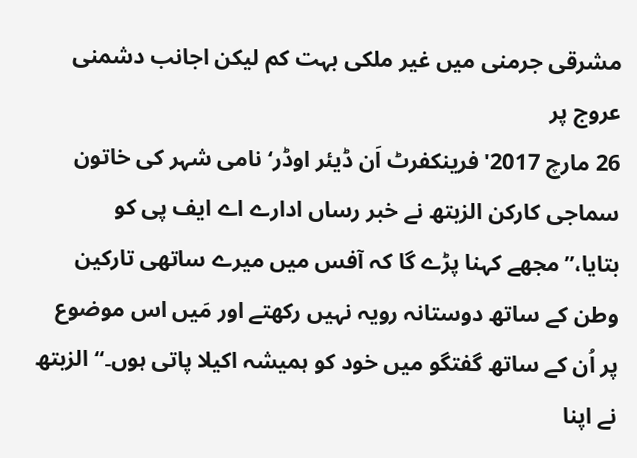مشرقی جرمنی میں غیر ملکی بہت کم لیکن اجانب دشمنی عروج پر
26 مارچ 2017'فرینکفرٹ اَن ڈیئر اوڈر‘ نامی شہر کی خاتون سماجی کارکن الزبتھ نے خبر رساں ادارے اے ایف پی کو بتایا،’’مجھے کہنا پڑے گا کہ آفس میں میرے ساتھی تارکین وطن کے ساتھ دوستانہ رویہ نہیں رکھتے اور مَیں اس موضوع پر اُن کے ساتھ گفتگو میں خود کو ہمیشہ اکیلا پاتی ہوں۔‘‘ الزبتھ نے اپنا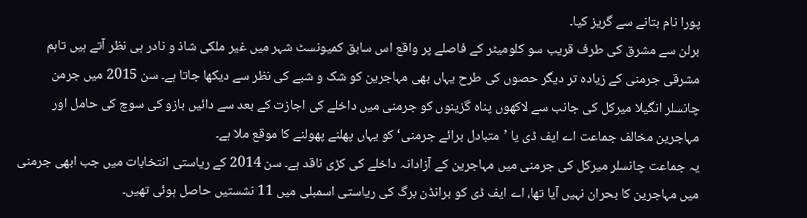پورا نام بتانے سے گریز کیا۔
برلن سے مشرق کی طرف قریب سو کلومیٹر کے فاصلے پر واقع اس سابق کمیونسٹ شہر میں غیر ملکی شاذ و نادر ہی نظر آتے ہیں تاہم مشرقی جرمنی کے زیادہ تر دیگر حصوں کی طرح یہاں بھی مہاجرین کو شک و شبے کی نظر سے دیکھا جاتا ہے۔ سن 2015 میں جرمن چانسلر انگیلا میرکل کی جانب سے لاکھوں پناہ گزینوں کو جرمنی میں داخلے کی اجازت کے بعد سے دائیں بازو کی سوچ کی حامل اور مہاجرین مخالف جماعت اے ایف ڈی یا ’متبادل برائے جرمنی‘ کو یہاں پھلنے پھولنے کا موقع ملا ہے۔
یہ جماعت چانسلر میرکل کی جرمنی میں مہاجرین کے آزادانہ داخلے کی کڑی ناقد ہے۔ سن 2014 کے ریاستی انتخابات میں جب ابھی جرمنی میں مہاجرین کا بحران نہیں آیا تھا، اے ایف ڈی کو برانڈن برگ کی ریاستی اسمبلی میں 11 نشستیں حاصل ہوئی تھیں۔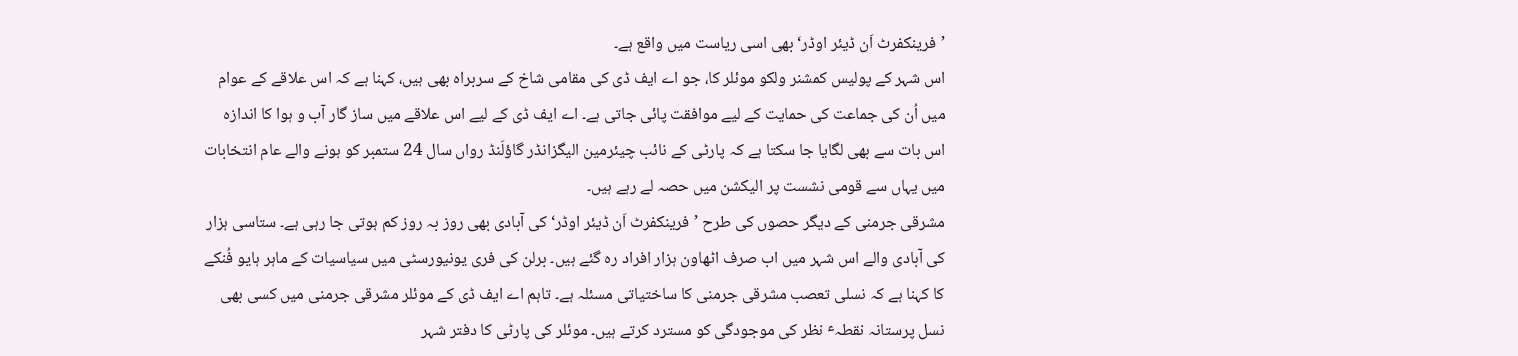’فرینکفرٹ اَن ڈیئر اوڈر‘ بھی اسی ریاست میں واقع ہے۔
اس شہر کے پولیس کمشنر ولکو موئلر کا، جو اے ایف ڈی کی مقامی شاخ کے سربراہ بھی ہیں، کہنا ہے کہ اس علاقے کے عوام میں اُن کی جماعت کی حمایت کے لیے موافقت پائی جاتی ہے۔ اے ایف ڈی کے لیے اس علاقے میں ساز گار آب و ہوا کا اندازہ اس بات سے بھی لگایا جا سکتا ہے کہ پارٹی کے نائب چیئرمین الیگزانڈر گاؤلَنڈ رواں سال 24 ستمبر کو ہونے والے عام انتخابات میں یہاں سے قومی نشست پر الیکشن میں حصہ لے رہے ہیں۔
مشرقی جرمنی کے دیگر حصوں کی طرح ’فرینکفرٹ اَن ڈیئر اوڈر‘ کی آبادی بھی روز بہ روز کم ہوتی جا رہی ہے۔ ستاسی ہزار کی آبادی والے اس شہر میں اب صرف اٹھاون ہزار افراد رہ گئے ہیں۔ برلن کی فری یونیورسٹی میں سیاسیات کے ماہر ہایو فُنکے کا کہنا ہے کہ نسلی تعصب مشرقی جرمنی کا ساختیاتی مسئلہ ہے۔ تاہم اے ایف ڈی کے موئلر مشرقی جرمنی میں کسی بھی نسل پرستانہ نقطہٴ نظر کی موجودگی کو مسترد کرتے ہیں۔ موئلر کی پارٹی کا دفتر شہر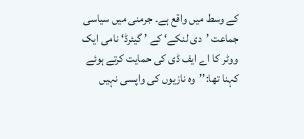کے وسط میں واقع ہے۔ جرمنی میں سیاسی جماعت ’دی لنکے‘ کے ’ گیئرڈ‘ نامی ایک ووٹر کا اے ایف ڈی کی حمایت کرتے ہوئے کہنا تھا:’’وہ نازیوں کی واپسی نہیں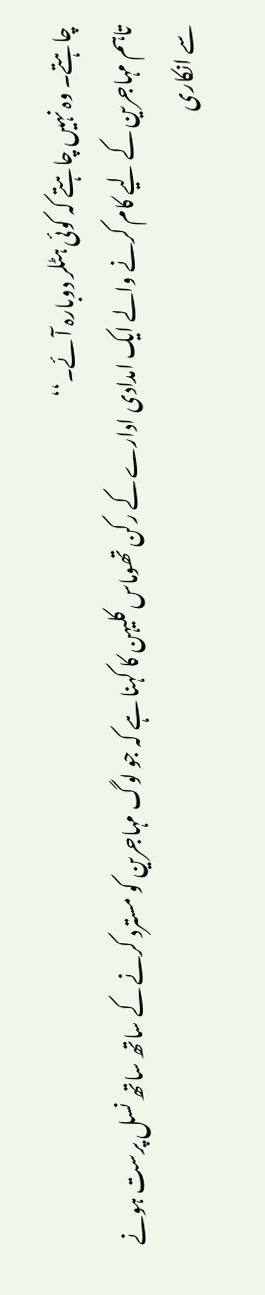چاہتے۔ وہ نہیں چاہتے کہ کوئی ہٹلر دوبارہ آئے۔‘‘
تاہم مہاجرین کے لیے کام کرنے والے ایک امدادی ادارے کے رکن تھوماس کلیہن کا کہنا ہے کہ جو لوگ مہاجرین کو مسترد کرنے کے ساتھ ساتھ نسل پرست ہونے سے انکاری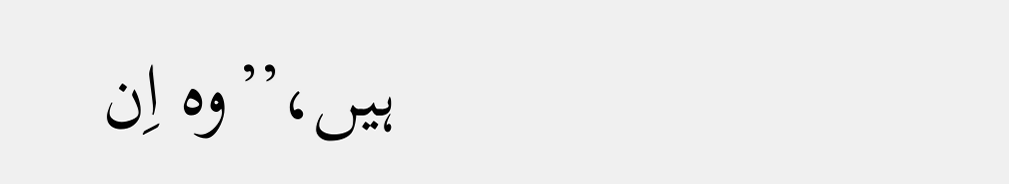ہیں،’’وہ اِن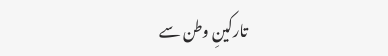تارکینِ وطن سے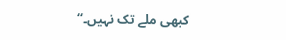کبھی ملے تک نہیں۔‘‘